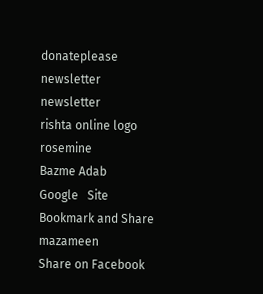donateplease
newsletter
newsletter
rishta online logo
rosemine
Bazme Adab
Google   Site
Bookmark and Share
mazameen
Share on Facebook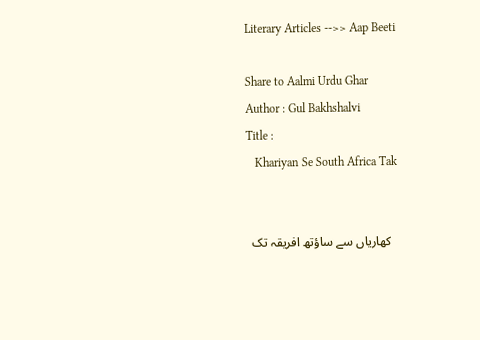Literary Articles -->> Aap Beeti

Share to Aalmi Urdu Ghar
Author : Gul Bakhshalvi
Title :
   Khariyan Se South Africa Tak


  کھاریاں سے ساؤتھ افریقہ تک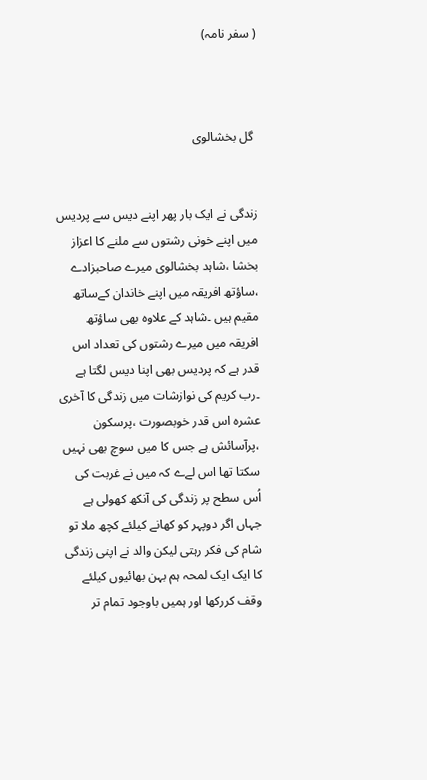( سفر نامہ)



 گل بخشالوی


زندگی نے ایک بار پھر اپنے دیس سے پردیس میں اپنے خونی رشتوں سے ملنے کا اعزاز بخشا ،شاہد بخشالوی میرے صاحبزادے ،ساؤتھ افریقہ میں اپنے خاندان کےساتھ مقیم ہیں ۔شاہد کے علاوہ بھی ساؤتھ افریقہ میں میرے رشتوں کی تعداد اس قدر ہے کہ پردیس بھی اپنا دیس لگتا ہے ۔رب کریم کی نوازشات میں زندگی کا آخری عشرہ اس قدر خوبصورت ،پرسکون ،پرآسائش ہے جس کا میں سوچ بھی نہیں سکتا تھا اس لےے کہ میں نے غربت کی اُس سطح پر زندگی کی آنکھ کھولی ہے جہاں اگر دوپہر کو کھانے کیلئے کچھ ملا تو شام کی فکر رہتی لیکن والد نے اپنی زندگی کا ایک ایک لمحہ ہم بہن بھائیوں کیلئے وقف کررکھا اور ہمیں باوجود تمام تر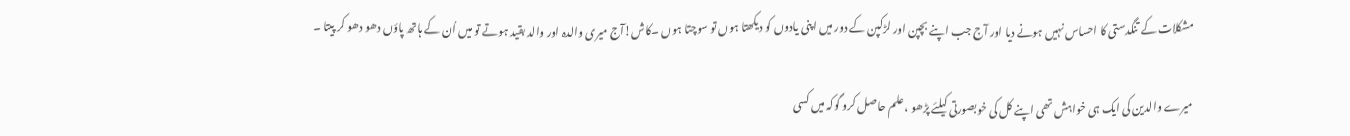مشکلات کے تنگدستی کا احساس نہیں ہونے دیا اور آج جب اپنے بچپن اور لڑکپن کے دور میں اپنی یادوں کو دیکھتا ہوں تو سوچتا ہوں ۔کاش!آج میری والدہ اور والد بقید ہوتے تو میں اُن کے ہاتھ پاؤں دھو دھو کر پیتا ۔

میرے والدین کی ایک ہی خواہش تھی اپنے کل کی خوبصورتی کیلئے پڑھو ،علم حاصل کرو گوکہ میں کسی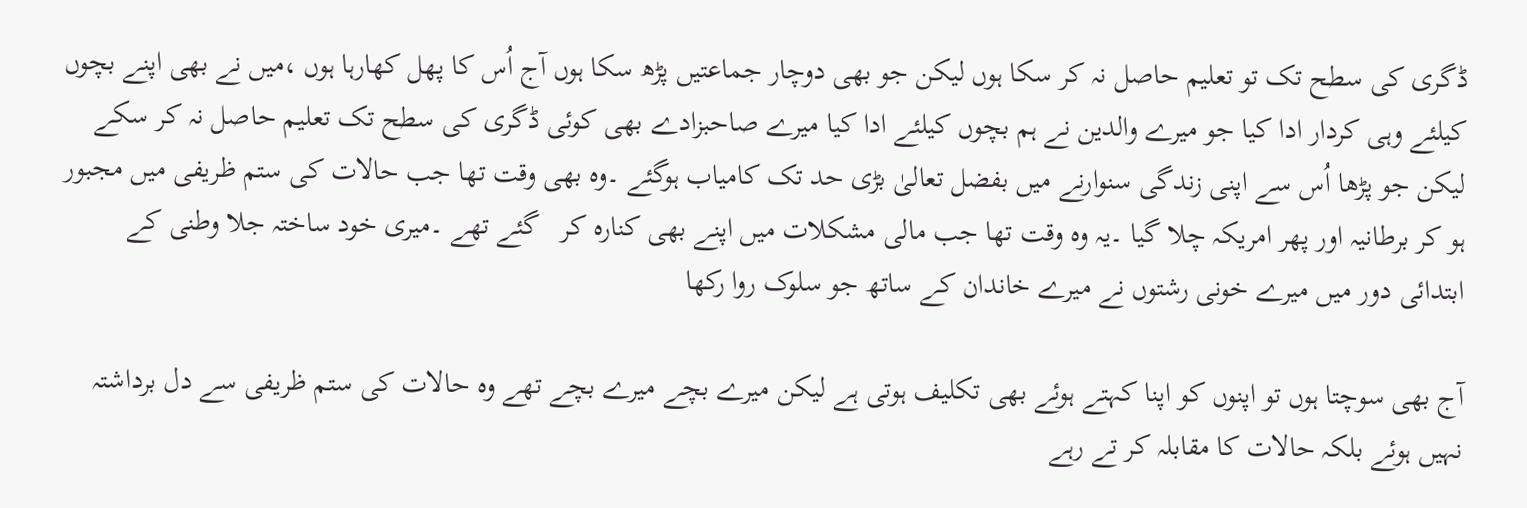ڈگری کی سطح تک تو تعلیم حاصل نہ کر سکا ہوں لیکن جو بھی دوچار جماعتیں پڑھ سکا ہوں آج اُس کا پھل کھارہا ہوں ،میں نے بھی اپنے بچوں کیلئے وہی کردار ادا کیا جو میرے والدین نے ہم بچوں کیلئے ادا کیا میرے صاحبزادے بھی کوئی ڈگری کی سطح تک تعلیم حاصل نہ کر سکے لیکن جو پڑھا اُس سے اپنی زندگی سنوارنے میں بفضل تعالیٰ بڑی حد تک کامیاب ہوگئے ۔وہ بھی وقت تھا جب حالات کی ستم ظریفی میں مجبور ہو کر برطانیہ اور پھر امریکہ چلا گیا ۔یہ وہ وقت تھا جب مالی مشکلات میں اپنے بھی کنارہ کر   گئے تھے ۔میری خود ساختہ جلا وطنی کے ابتدائی دور میں میرے خونی رشتوں نے میرے خاندان کے ساتھ جو سلوک روا رکھا

آج بھی سوچتا ہوں تو اپنوں کو اپنا کہتے ہوئے بھی تکلیف ہوتی ہے لیکن میرے بچے میرے بچے تھے وہ حالات کی ستم ظریفی سے دل برداشتہ  نہیں ہوئے بلکہ حالات کا مقابلہ کر تے رہے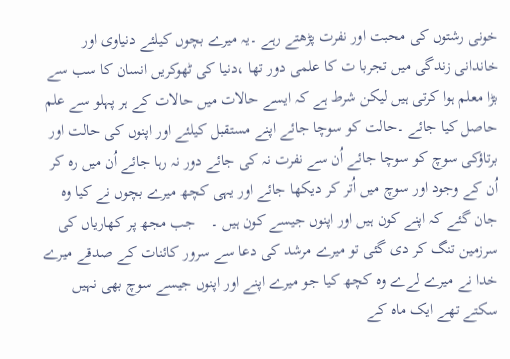خونی رشتوں کی محبت اور نفرت پڑھتے رہے ۔یہ میرے بچوں کیلئے دنیاوی اور خاندانی زندگی میں تجربا ت کا علمی دور تھا ،دنیا کی ٹھوکریں انسان کا سب سے بڑا معلم ہوا کرتی ہیں لیکن شرط ہے کہ ایسے حالات میں حالات کے ہر پہلو سے علم حاصل کیا جائے ۔حالت کو سوچا جائے اپنے مستقبل کیلئے اور اپنوں کی حالت اور برتاؤکی سوچ کو سوچا جائے اُن سے نفرت نہ کی جائے دور نہ رہا جائے اُن میں رہ کر اُن کے وجود اور سوچ میں اُتر کر دیکھا جائے اور یہی کچھ میرے بچوں نے کیا وہ جان گئے کہ اپنے کون ہیں اور اپنوں جیسے کون ہیں ۔    جب مجھ پر کھاریاں کی سرزمین تنگ کر دی گئی تو میرے مرشد کی دعا سے سرور کائنات کے صدقے میرے خدا نے میرے لےے وہ کچھ کیا جو میرے اپنے اور اپنوں جیسے سوچ بھی نہیں سکتے تھے ایک ماہ کے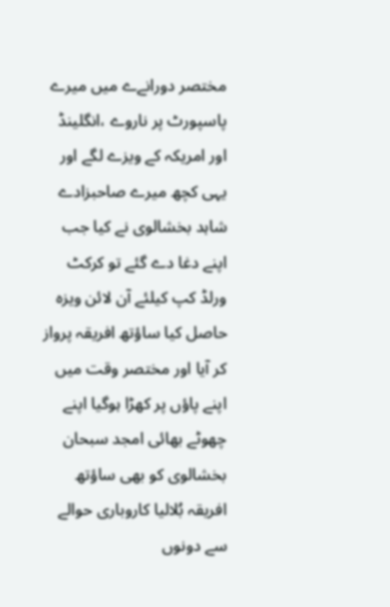مختصر دورانےے میں میرے پاسپورٹ پر ناروے ،انگلینڈ اور امریکہ کے ویزے لگے اور یہی کچھ میرے صاحبزادے شاہد بخشالوی نے کیا جب اپنے دغا دے گئے تو کرکٹ ورلڈ کپ کیلئے آن لائن ویزہ حاصل کیا ساؤتھ افریقہ پرواز کر آیا اور مختصر وقت میں اپنے پاؤں پر کھڑا ہوگیا اپنے چھوٹے بھائی امجد سبحان بخشالوی کو بھی ساؤتھ افریقہ بُلالیا کاروباری حوالے سے دونوں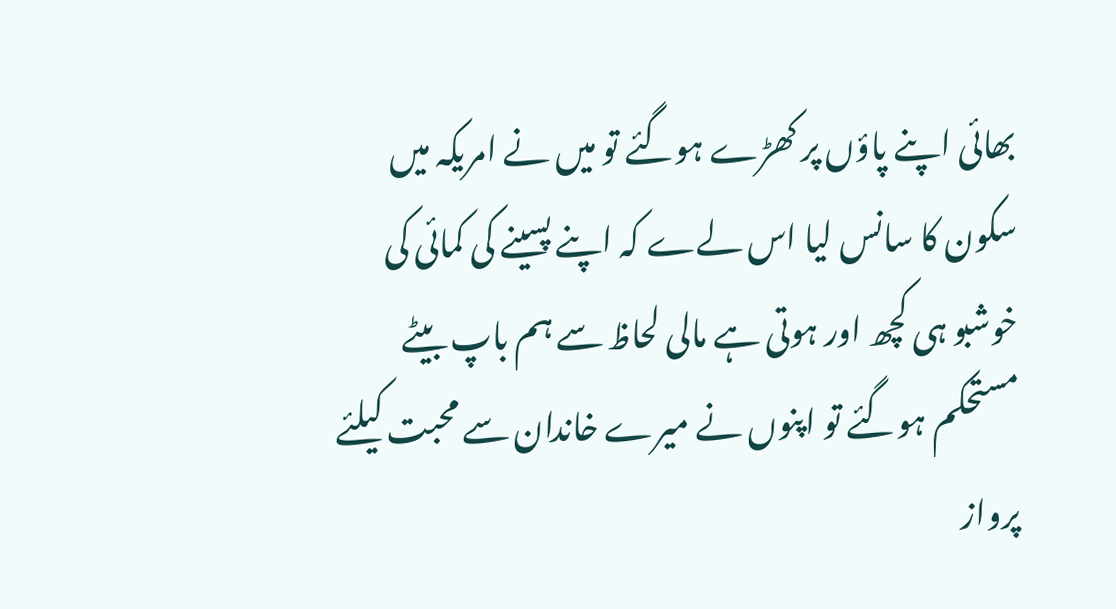بھائی اپنے پاؤں پر کھڑے ہوگئے تو میں نے امریکہ میں سکون کا سانس لیا اس لےے کہ اپنے پسینے کی کمائی کی خوشبو ہی کچھ اور ہوتی ہے مالی لحاظ سے ہم باپ بیٹے مستحکم ہوگئے تو اپنوں نے میرے خاندان سے محبت کیلئے پرواز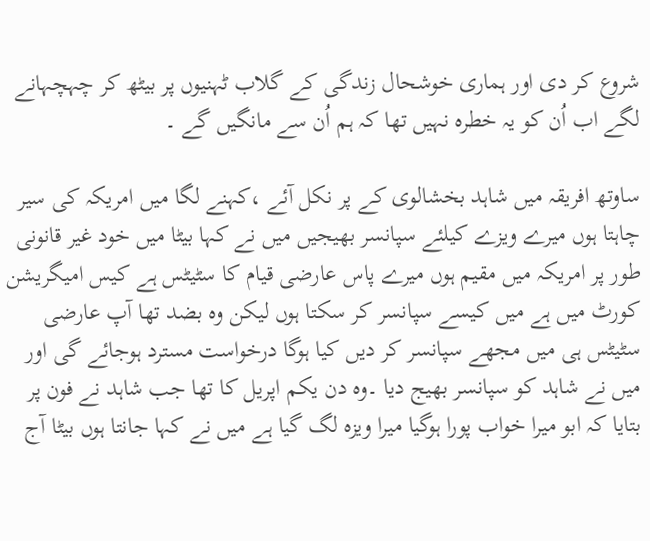شروع کر دی اور ہماری خوشحال زندگی کے گلاب ٹہنیوں پر بیٹھ کر چہچہانے لگے اب اُن کو یہ خطرہ نہیں تھا کہ ہم اُن سے مانگیں گے ۔

ساوتھ افریقہ میں شاہد بخشالوی کے پر نکل آئے ،کہنے لگا میں امریکہ کی سیر چاہتا ہوں میرے ویزے کیلئے سپانسر بھیجیں میں نے کہا بیٹا میں خود غیر قانونی طور پر امریکہ میں مقیم ہوں میرے پاس عارضی قیام کا سٹیٹس ہے کیس امیگریشن کورٹ میں ہے میں کیسے سپانسر کر سکتا ہوں لیکن وہ بضد تھا آپ عارضی سٹیٹس ہی میں مجھے سپانسر کر دیں کیا ہوگا درخواست مسترد ہوجائے گی اور میں نے شاہد کو سپانسر بھیج دیا ۔وہ دن یکم اپریل کا تھا جب شاہد نے فون پر بتایا کہ ابو میرا خواب پورا ہوگیا میرا ویزہ لگ گیا ہے میں نے کہا جانتا ہوں بیٹا آج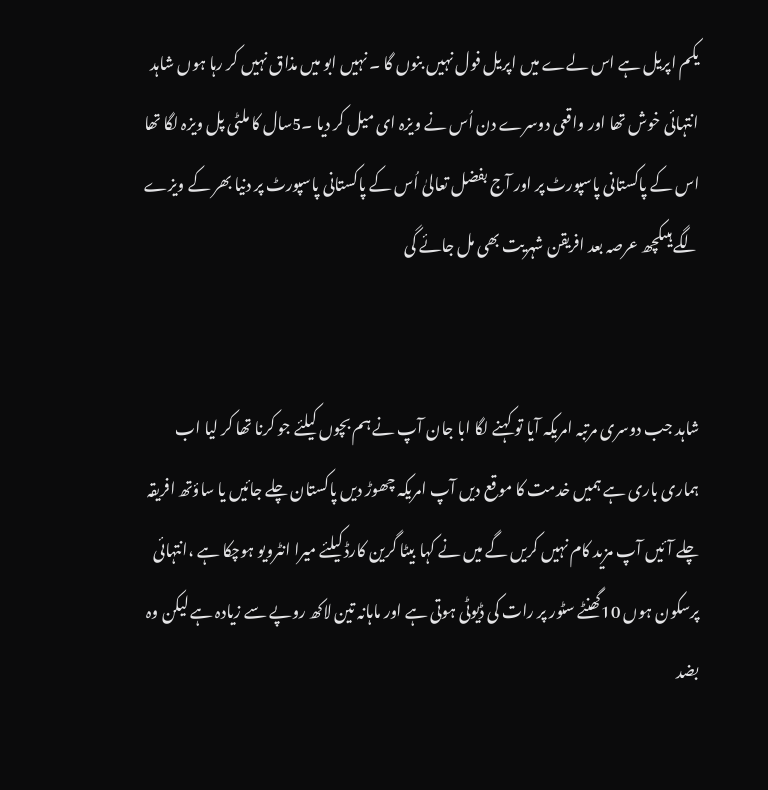یکم اپریل ہے اس لےے میں اپریل فول نہیں بنوں گا ۔ نہیں ابو میں مذاق نہیں کر رہا ہوں شاہد انتہائی خوش تھا اور واقعی دوسرے دن اُس نے ویزہ ای میل کر دیا ۔5سال کا ملٹی پل ویزہ لگا تھا اس کے پاکستانی پاسپورٹ پر اور آج بفضل تعالیٰ اُس کے پاکستانی پاسپورٹ پر دنیا بھر کے ویزے لگے ہیںکچھ عرصہ بعد افریقن شہریت بھی مل جائے گی


شاہد جب دوسری مرتبہ امریکہ آیا تو کہنے لگا ابا جان آپ نے ہم بچوں کیلئے جو کرنا تھا کر لیا اب ہماری باری ہے ہمیں خدمت کا موقع دیں آپ امریکہ چھوڑ دیں پاکستان چلے جائیں یا ساؤتھ افریقہ چلے آئیں آپ مزید کام نہیں کریں گے میں نے کہا بیٹا گرین کارڈ کیلئے میرا انٹرویو ہوچکا ہے ،انتہائی پرسکون ہوں 10گھنٹے سٹور پر رات کی ڈیوٹی ہوتی ہے اور ماہانہ تین لاکھ روپے سے زیادہ ہے لیکن وہ بضد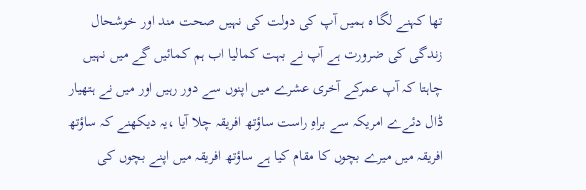تھا کہنے لگا ہ ہمیں آپ کی دولت کی نہیں صحت مند اور خوشحال زندگی کی ضرورت ہے آپ نے بہت کمالیا اب ہم کمائیں گے میں نہیں چاہتا کہ آپ عمرکے آخری عشرے میں اپنوں سے دور رہیں اور میں نے ہتھیار ڈال دئےے امریکہ سے براہِ راست ساؤتھ افریقہ چلا آیا ،یہ دیکھنے کہ ساؤتھ افریقہ میں میرے بچوں کا مقام کیا ہے ساؤتھ افریقہ میں اپنے بچوں کی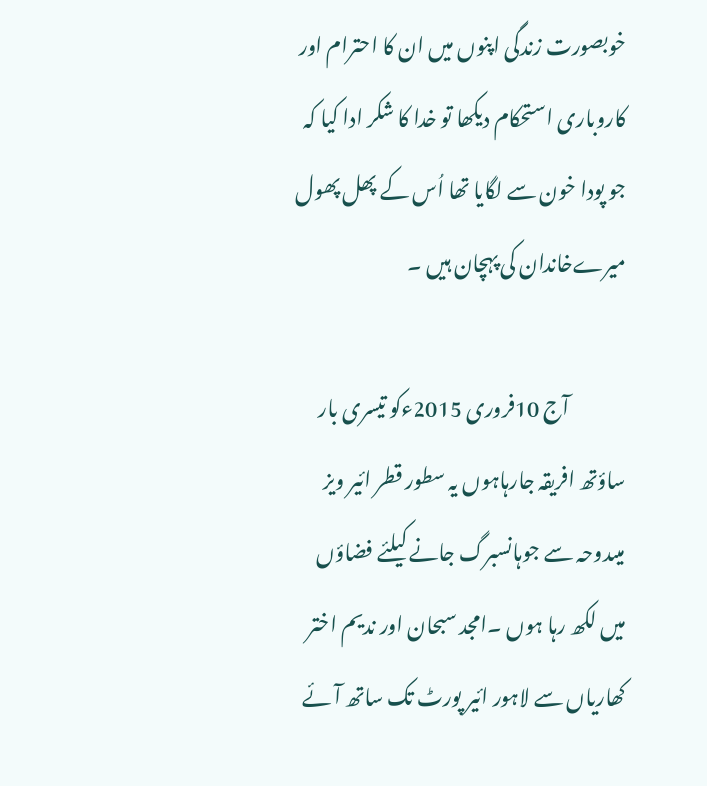خوبصورت زندگی اپنوں میں ان کا احترام اور کاروباری استحکام دیکھا تو خدا کا شکر ادا کیا کہ جو پودا خون سے لگایا تھا اُس کے پھل پھول میرےخاندان کی پہچان ہیں ۔

              آج 10فروری 2015ءکو تیسری بار ساؤتھ افریقہ جارہاہوں یہ سطور قطر ائیر ویز میںدوحہ سے جوہانسبرگ جانے کیلئے فضاؤں میں لکھ رہا ہوں ۔امجد سبحان اور ندیم اختر کھاریاں سے لاہور ائیر پورٹ تک ساتھ آئے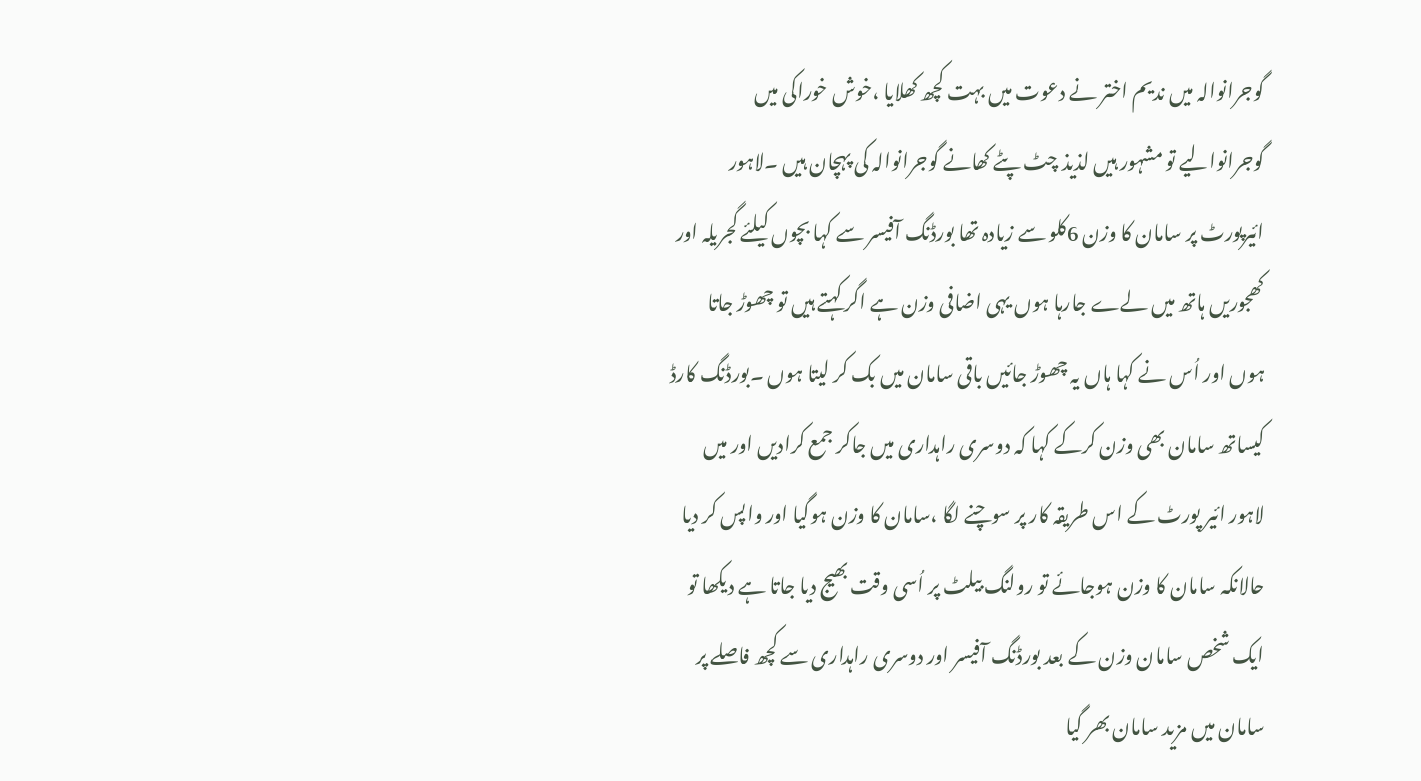گوجرانوالہ میں ندیم اختر نے دعوت میں بہت کچھ کھلایا ،خوش خوراکی میں گوجرانوالیے تو مشہور ہیں لذیذ چٹ پٹے کھانے گوجرانوالہ کی پہچان ہیں ۔لاہور ائیرپورٹ پر سامان کا وزن 6کلو سے زیادہ تھا بورڈنگ آفیسر سے کہا بچوں کیلئے گجریلہ اور کھجوریں ہاتھ میں لےے جارہا ہوں یہی اضافی وزن ہے اگر کہتے ہیں تو چھوڑ جاتا ہوں اور اُس نے کہا ہاں یہ چھوڑ جائیں باقی سامان میں بک کر لیتا ہوں ۔بورڈنگ کارڈ کیساتھ سامان بھی وزن کرکے کہا کہ دوسری راہداری میں جاکر جمع کرادیں اور میں لاہور ائیر پورٹ کے اس طریقہ کار پر سوچنے لگا ،سامان کا وزن ہوگیا اور واپس کر دیا حالانکہ سامان کا وزن ہوجائے تو رولنگ بیلٹ پر اُسی وقت بھیج دیا جاتا ہے دیکھا تو ایک شخص سامان وزن کے بعد بورڈنگ آفیسر اور دوسری راہداری سے کچھ فاصلے پر سامان میں مزید سامان بھر گیا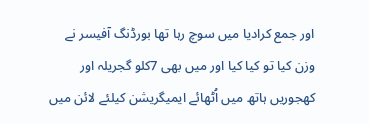اور جمع کرادیا میں سوچ رہا تھا بورڈنگ آفیسر نے وزن کیا تو کیا کیا اور میں بھی 7کلو گجریلہ اور کھجوریں ہاتھ میں اُٹھائے ایمیگریشن کیلئے لائن میں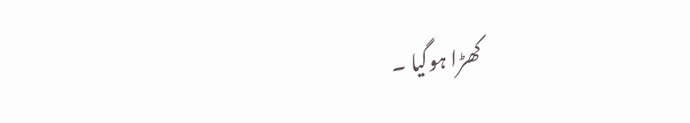کھڑا ہوگیا ۔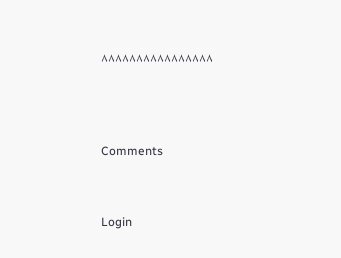۸۸۸۸۸۸۸۸۸۸۸۸۸۸۸۸



Comments


Login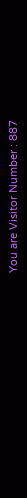You are Visitor Number : 887